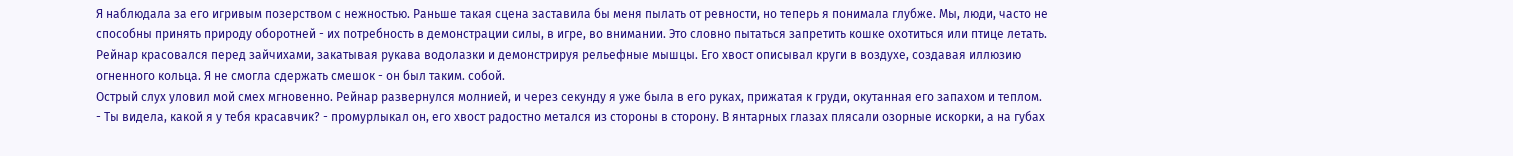Я наблюдала за его игривым позерством с нежностью. Раньше такая сцена заставила бы меня пылать от ревности, но теперь я понимала глубже. Мы, люди, часто не способны принять природу оборотней - их потребность в демонстрации силы, в игре, во внимании. Это словно пытаться запретить кошке охотиться или птице летать.
Рейнар красовался перед зайчихами, закатывая рукава водолазки и демонстрируя рельефные мышцы. Его хвост описывал круги в воздухе, создавая иллюзию огненного кольца. Я не смогла сдержать смешок - он был таким. собой.
Острый слух уловил мой смех мгновенно. Рейнар развернулся молнией, и через секунду я уже была в его руках, прижатая к груди, окутанная его запахом и теплом.
- Ты видела, какой я у тебя красавчик? - промурлыкал он, его хвост радостно метался из стороны в сторону. В янтарных глазах плясали озорные искорки, а на губах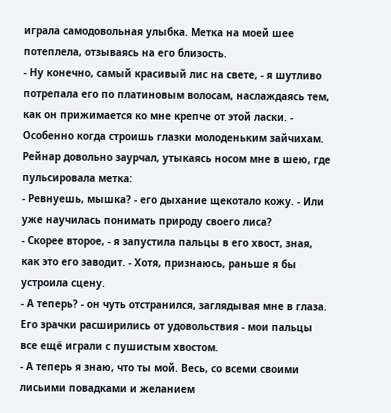играла самодовольная улыбка. Метка на моей шее потеплела, отзываясь на его близость.
- Ну конечно, самый красивый лис на свете, - я шутливо потрепала его по платиновым волосам, наслаждаясь тем, как он прижимается ко мне крепче от этой ласки. - Особенно когда строишь глазки молоденьким зайчихам.
Рейнар довольно заурчал, утыкаясь носом мне в шею, где пульсировала метка:
- Ревнуешь, мышка? - его дыхание щекотало кожу. - Или уже научилась понимать природу своего лиса?
- Скорее второе, - я запустила пальцы в его хвост, зная, как это его заводит. - Хотя, признаюсь, раньше я бы устроила сцену.
- А теперь? - он чуть отстранился, заглядывая мне в глаза. Его зрачки расширились от удовольствия - мои пальцы все ещё играли с пушистым хвостом.
- А теперь я знаю, что ты мой. Весь, со всеми своими лисьими повадками и желанием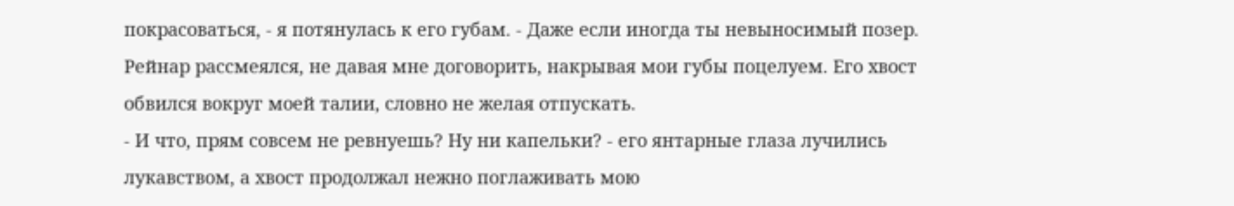покрасоваться, - я потянулась к его губам. - Даже если иногда ты невыносимый позер.
Рейнар рассмеялся, не давая мне договорить, накрывая мои губы поцелуем. Его хвост обвился вокруг моей талии, словно не желая отпускать.
- И что, прям совсем не ревнуешь? Ну ни капельки? - его янтарные глаза лучились лукавством, а хвост продолжал нежно поглаживать мою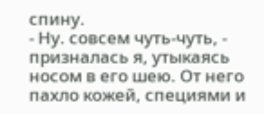спину.
- Ну. совсем чуть-чуть, - призналась я, утыкаясь носом в его шею. От него пахло кожей, специями и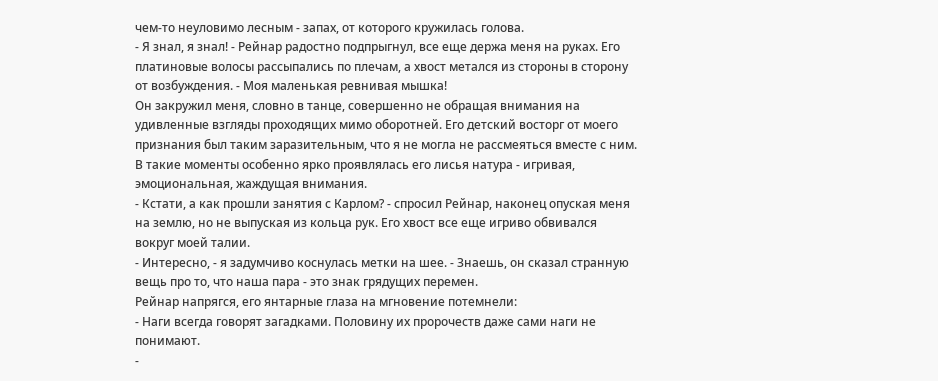чем-то неуловимо лесным - запах, от которого кружилась голова.
- Я знал, я знал! - Рейнар радостно подпрыгнул, все еще держа меня на руках. Его платиновые волосы рассыпались по плечам, а хвост метался из стороны в сторону от возбуждения. - Моя маленькая ревнивая мышка!
Он закружил меня, словно в танце, совершенно не обращая внимания на удивленные взгляды проходящих мимо оборотней. Его детский восторг от моего признания был таким заразительным, что я не могла не рассмеяться вместе с ним. В такие моменты особенно ярко проявлялась его лисья натура - игривая, эмоциональная, жаждущая внимания.
- Кстати, а как прошли занятия с Карлом? - спросил Рейнар, наконец опуская меня на землю, но не выпуская из кольца рук. Его хвост все еще игриво обвивался вокруг моей талии.
- Интересно, - я задумчиво коснулась метки на шее. - Знаешь, он сказал странную вещь про то, что наша пара - это знак грядущих перемен.
Рейнар напрягся, его янтарные глаза на мгновение потемнели:
- Наги всегда говорят загадками. Половину их пророчеств даже сами наги не понимают.
-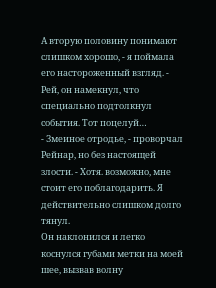А вторую половину понимают слишком хорошо, - я поймала его настороженный взгляд. - Рей, он намекнул, что специально подтолкнул события. Тот поцелуй…
- Змеиное отродье, - проворчал Рейнар, но без настоящей злости. - Хотя. возможно, мне стоит его поблагодарить. Я действительно слишком долго тянул.
Он наклонился и легко коснулся губами метки на моей шее, вызвав волну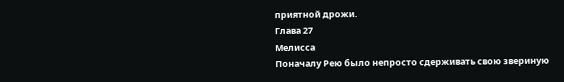приятной дрожи.
Глава 27
Мелисса
Поначалу Рею было непросто сдерживать свою звериную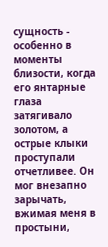сущность - особенно в моменты близости, когда его янтарные глаза затягивало золотом, а острые клыки проступали отчетливее. Он мог внезапно зарычать, вжимая меня в простыни,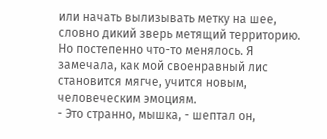или начать вылизывать метку на шее, словно дикий зверь метящий территорию. Но постепенно что-то менялось. Я замечала, как мой своенравный лис становится мягче, учится новым, человеческим эмоциям.
- Это странно, мышка, - шептал он,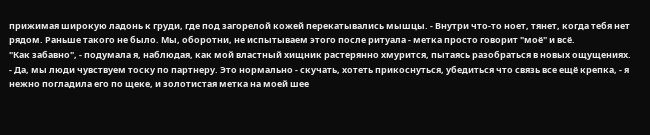прижимая широкую ладонь к груди, где под загорелой кожей перекатывались мышцы. - Внутри что-то ноет, тянет, когда тебя нет рядом. Раньше такого не было. Мы, оборотни, не испытываем этого после ритуала - метка просто говорит "моё" и всё.
"Как забавно", - подумала я, наблюдая, как мой властный хищник растерянно хмурится, пытаясь разобраться в новых ощущениях.
- Да, мы люди чувствуем тоску по партнеру. Это нормально - скучать, хотеть прикоснуться, убедиться что связь все ещё крепка, - я нежно погладила его по щеке, и золотистая метка на моей шее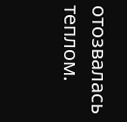отозвалась теплом.